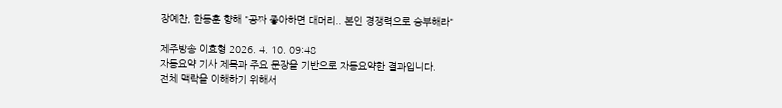장예찬, 한동훈 향해 "공짜 좋아하면 대머리.. 본인 경쟁력으로 승부해라"

제주방송 이효형 2026. 4. 10. 09:48
자동요약 기사 제목과 주요 문장을 기반으로 자동요약한 결과입니다.
전체 맥락을 이해하기 위해서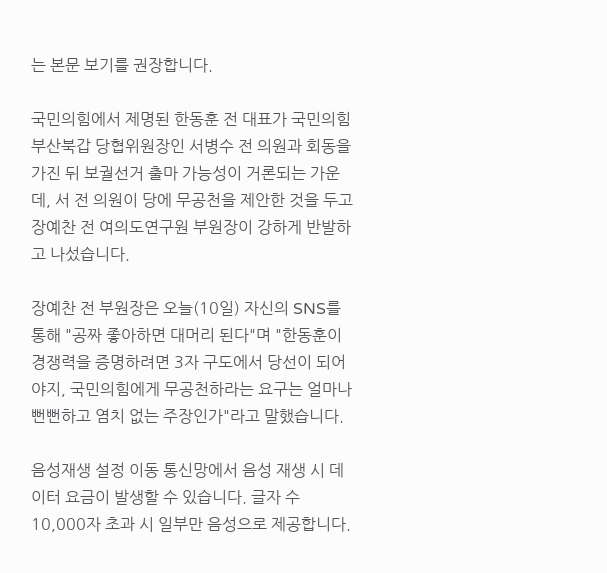는 본문 보기를 권장합니다.

국민의힘에서 제명된 한동훈 전 대표가 국민의힘 부산북갑 당협위원장인 서병수 전 의원과 회동을 가진 뒤 보궐선거 출마 가능성이 거론되는 가운데, 서 전 의원이 당에 무공천을 제안한 것을 두고 장예찬 전 여의도연구원 부원장이 강하게 반발하고 나섰습니다.

장예찬 전 부원장은 오늘(10일) 자신의 SNS를 통해 "공짜 좋아하면 대머리 된다"며 "한동훈이 경쟁력을 증명하려면 3자 구도에서 당선이 되어야지, 국민의힘에게 무공천하라는 요구는 얼마나 뻔뻔하고 염치 없는 주장인가"라고 말했습니다.

음성재생 설정 이동 통신망에서 음성 재생 시 데이터 요금이 발생할 수 있습니다. 글자 수 10,000자 초과 시 일부만 음성으로 제공합니다.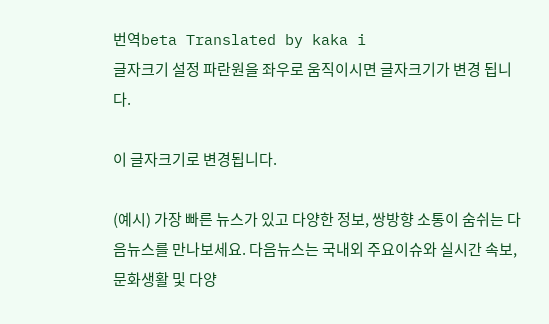번역beta Translated by kaka i
글자크기 설정 파란원을 좌우로 움직이시면 글자크기가 변경 됩니다.

이 글자크기로 변경됩니다.

(예시) 가장 빠른 뉴스가 있고 다양한 정보, 쌍방향 소통이 숨쉬는 다음뉴스를 만나보세요. 다음뉴스는 국내외 주요이슈와 실시간 속보, 문화생활 및 다양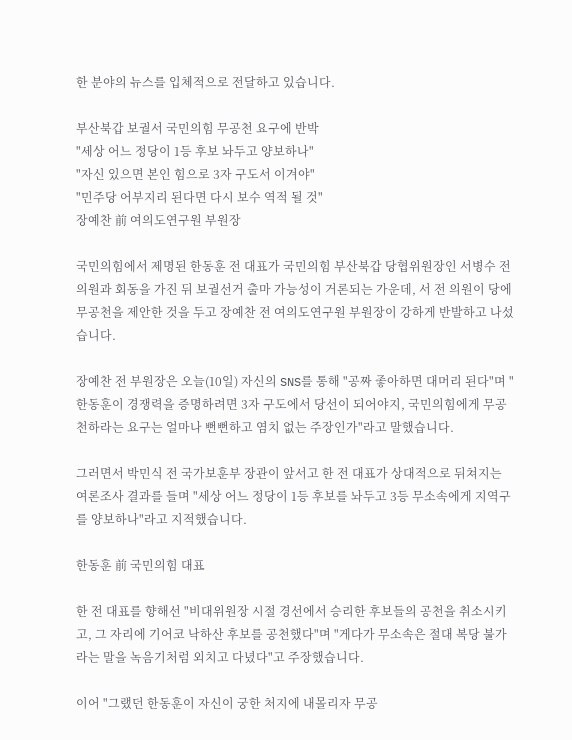한 분야의 뉴스를 입체적으로 전달하고 있습니다.

부산북갑 보궐서 국민의힘 무공천 요구에 반박
"세상 어느 정당이 1등 후보 놔두고 양보하나"
"자신 있으면 본인 힘으로 3자 구도서 이겨야"
"민주당 어부지리 된다면 다시 보수 역적 될 것"
장예찬 前 여의도연구원 부원장

국민의힘에서 제명된 한동훈 전 대표가 국민의힘 부산북갑 당협위원장인 서병수 전 의원과 회동을 가진 뒤 보궐선거 출마 가능성이 거론되는 가운데, 서 전 의원이 당에 무공천을 제안한 것을 두고 장예찬 전 여의도연구원 부원장이 강하게 반발하고 나섰습니다.

장예찬 전 부원장은 오늘(10일) 자신의 SNS를 통해 "공짜 좋아하면 대머리 된다"며 "한동훈이 경쟁력을 증명하려면 3자 구도에서 당선이 되어야지, 국민의힘에게 무공천하라는 요구는 얼마나 뻔뻔하고 염치 없는 주장인가"라고 말했습니다.

그러면서 박민식 전 국가보훈부 장관이 앞서고 한 전 대표가 상대적으로 뒤쳐지는 여론조사 결과를 들며 "세상 어느 정당이 1등 후보를 놔두고 3등 무소속에게 지역구를 양보하나"라고 지적했습니다.

한동훈 前 국민의힘 대표

한 전 대표를 향해선 "비대위원장 시절 경선에서 승리한 후보들의 공천을 취소시키고, 그 자리에 기어코 낙하산 후보를 공천했다"며 "게다가 무소속은 절대 복당 불가라는 말을 녹음기처럼 외치고 다녔다"고 주장했습니다.

이어 "그랬던 한동훈이 자신이 궁한 처지에 내몰리자 무공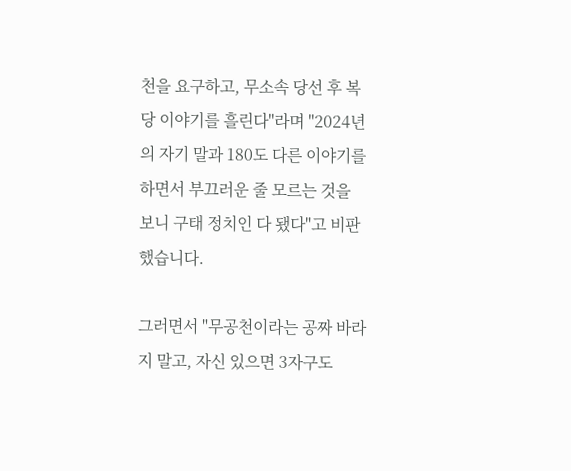천을 요구하고, 무소속 당선 후 복당 이야기를 흘린다"라며 "2024년의 자기 말과 180도 다른 이야기를 하면서 부끄러운 줄 모르는 것을 보니 구태 정치인 다 됐다"고 비판했습니다.

그러면서 "무공천이라는 공짜 바라지 말고, 자신 있으면 3자구도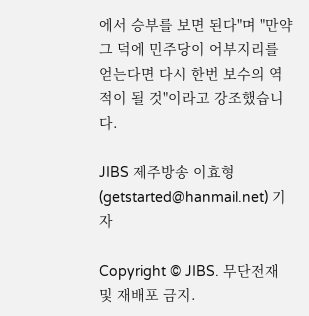에서 승부를 보면 된다"며 "만약 그 덕에 민주당이 어부지리를 얻는다면 다시 한번 보수의 역적이 될 것"이라고 강조했습니다.

JIBS 제주방송 이효형 (getstarted@hanmail.net) 기자

Copyright © JIBS. 무단전재 및 재배포 금지.